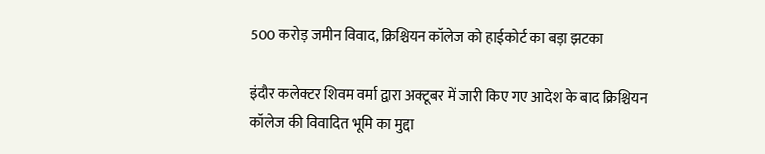500 करोड़ जमीन विवाद, क्रिश्चियन कॉलेज को हाईकोर्ट का बड़ा झटका

इंदौर कलेक्टर शिवम वर्मा द्वारा अक्टूबर में जारी किए गए आदेश के बाद क्रिश्चियन कॉलेज की विवादित भूमि का मुद्दा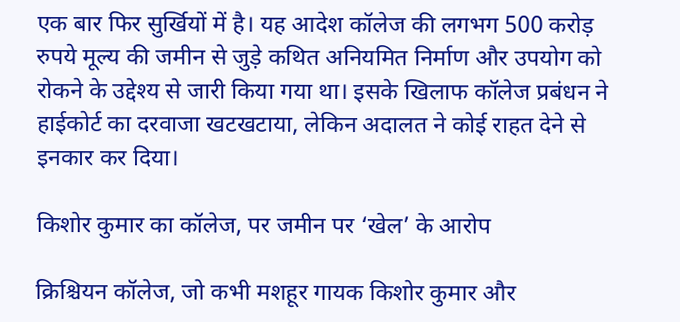एक बार फिर सुर्खियों में है। यह आदेश कॉलेज की लगभग 500 करोड़ रुपये मूल्य की जमीन से जुड़े कथित अनियमित निर्माण और उपयोग को रोकने के उद्देश्य से जारी किया गया था। इसके खिलाफ कॉलेज प्रबंधन ने हाईकोर्ट का दरवाजा खटखटाया, लेकिन अदालत ने कोई राहत देने से इनकार कर दिया।

किशोर कुमार का कॉलेज, पर जमीन पर ‘खेल’ के आरोप

क्रिश्चियन कॉलेज, जो कभी मशहूर गायक किशोर कुमार और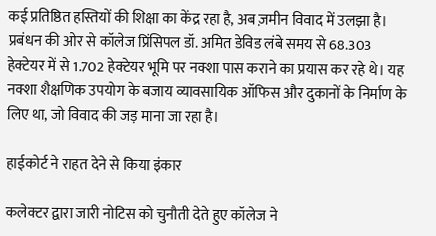कई प्रतिष्ठित हस्तियों की शिक्षा का केंद्र रहा है, अब ज़मीन विवाद में उलझा है। प्रबंधन की ओर से कॉलेज प्रिंसिपल डॉ. अमित डेविड लंबे समय से 68.303 हेक्टेयर में से 1.702 हेक्टेयर भूमि पर नक्शा पास कराने का प्रयास कर रहे थे। यह नक्शा शैक्षणिक उपयोग के बजाय व्यावसायिक ऑफिस और दुकानों के निर्माण के लिए था, जो विवाद की जड़ माना जा रहा है।

हाईकोर्ट ने राहत देने से किया इंकार

कलेक्टर द्वारा जारी नोटिस को चुनौती देते हुए कॉलेज ने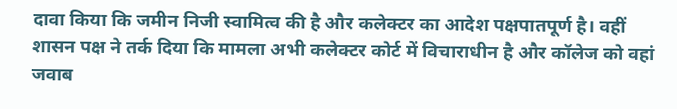दावा किया कि जमीन निजी स्वामित्व की है और कलेक्टर का आदेश पक्षपातपूर्ण है। वहीं शासन पक्ष ने तर्क दिया कि मामला अभी कलेक्टर कोर्ट में विचाराधीन है और कॉलेज को वहां जवाब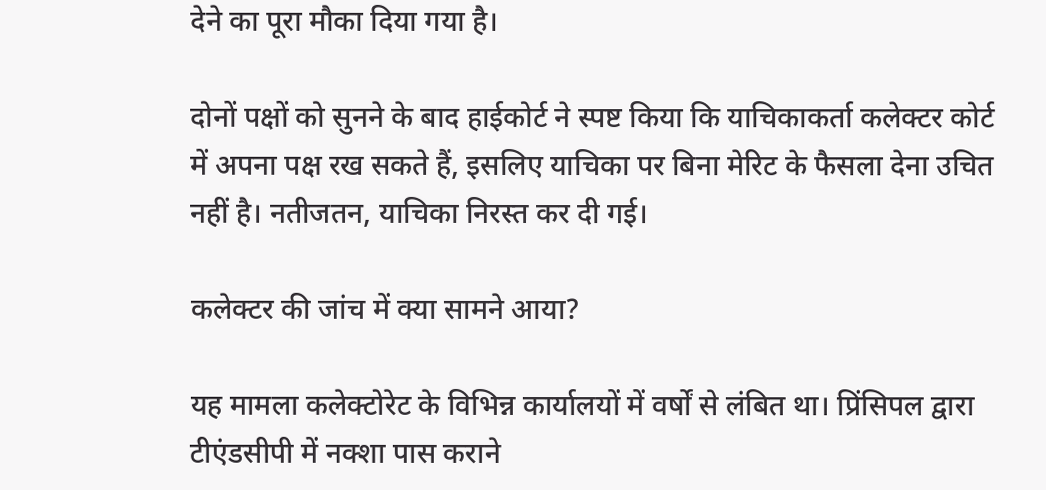देने का पूरा मौका दिया गया है।

दोनों पक्षों को सुनने के बाद हाईकोर्ट ने स्पष्ट किया कि याचिकाकर्ता कलेक्टर कोर्ट में अपना पक्ष रख सकते हैं, इसलिए याचिका पर बिना मेरिट के फैसला देना उचित नहीं है। नतीजतन, याचिका निरस्त कर दी गई।

कलेक्टर की जांच में क्या सामने आया?

यह मामला कलेक्टोरेट के विभिन्न कार्यालयों में वर्षों से लंबित था। प्रिंसिपल द्वारा टीएंडसीपी में नक्शा पास कराने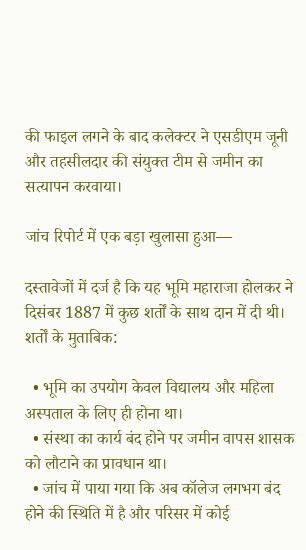की फाइल लगने के बाद कलेक्टर ने एसडीएम जूनी और तहसीलदार की संयुक्त टीम से जमीन का सत्यापन करवाया।

जांच रिपोर्ट में एक बड़ा खुलासा हुआ—

दस्तावेजों में दर्ज है कि यह भूमि महाराजा होलकर ने दिसंबर 1887 में कुछ शर्तों के साथ दान में दी थी। शर्तों के मुताबिक:

  • भूमि का उपयोग केवल विद्यालय और महिला अस्पताल के लिए ही होना था।
  • संस्था का कार्य बंद होने पर जमीन वापस शासक को लौटाने का प्रावधान था।
  • जांच में पाया गया कि अब कॉलेज लगभग बंद होने की स्थिति में है और परिसर में कोई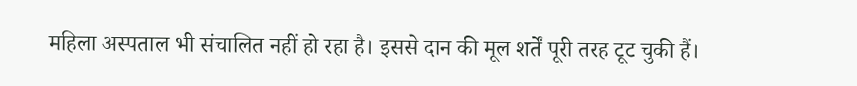महिला अस्पताल भी संचालित नहीं हो रहा है। इससे दान की मूल शर्तें पूरी तरह टूट चुकी हैं।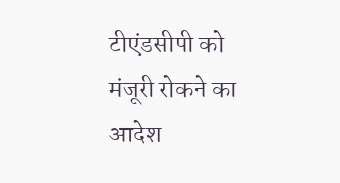टीएंडसीपी को मंजूरी रोकने का आदेश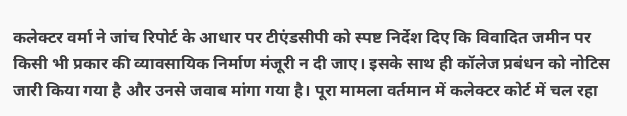कलेक्टर वर्मा ने जांच रिपोर्ट के आधार पर टीएंडसीपी को स्पष्ट निर्देश दिए कि विवादित जमीन पर किसी भी प्रकार की व्यावसायिक निर्माण मंजूरी न दी जाए। इसके साथ ही कॉलेज प्रबंधन को नोटिस जारी किया गया है और उनसे जवाब मांगा गया है। पूरा मामला वर्तमान में कलेक्टर कोर्ट में चल रहा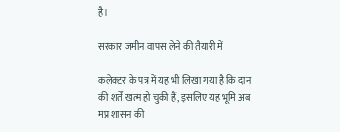है।

सरकार जमीन वापस लेने की तैयारी में

कलेक्टर के पत्र में यह भी लिखा गया है कि दान की शर्तें खत्म हो चुकी हैं, इसलिए यह भूमि अब मप्र शासन की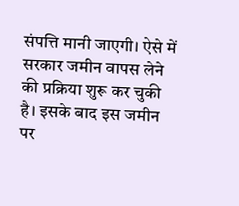संपत्ति मानी जाएगी। ऐसे में सरकार जमीन वापस लेने की प्रक्रिया शुरू कर चुकी है। इसके बाद इस जमीन पर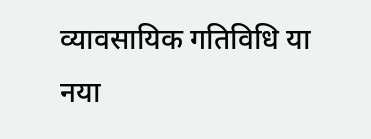व्यावसायिक गतिविधि या नया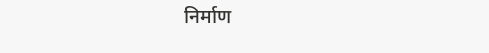निर्माण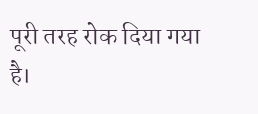पूरी तरह रोक दिया गया है।